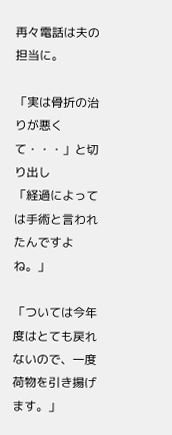再々電話は夫の担当に。

「実は骨折の治りが悪くて・・・」と切り出し
「経過によっては手術と言われたんですよね。」

「ついては今年度はとても戻れないので、一度荷物を引き揚げます。」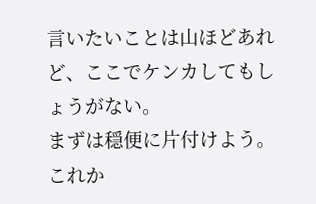言いたいことは山ほどあれど、ここでケンカしてもしょうがない。
まずは穏便に片付けよう。
これか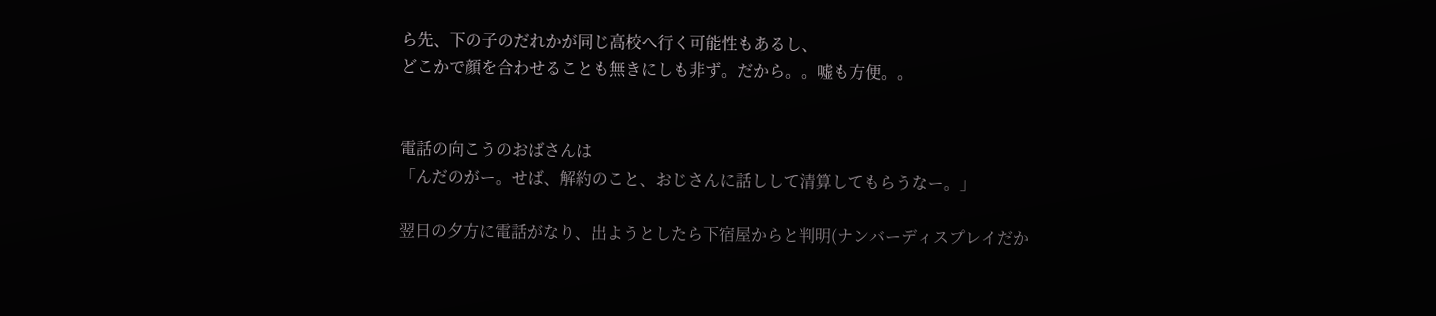ら先、下の子のだれかが同じ高校へ行く可能性もあるし、
どこかで顔を合わせることも無きにしも非ず。だから。。嘘も方便。。


電話の向こうのおばさんは
「んだのがー。せば、解約のこと、おじさんに話しして清算してもらうなー。」

翌日の夕方に電話がなり、出ようとしたら下宿屋からと判明(ナンバーディスプレイだか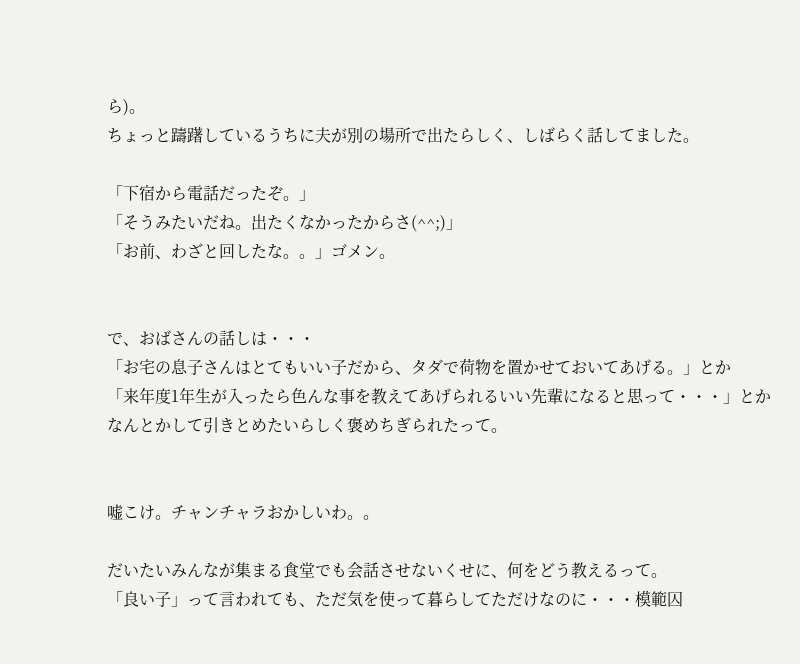ら)。
ちょっと躊躇しているうちに夫が別の場所で出たらしく、しばらく話してました。

「下宿から電話だったぞ。」
「そうみたいだね。出たくなかったからさ(^^;)」
「お前、わざと回したな。。」ゴメン。


で、おばさんの話しは・・・
「お宅の息子さんはとてもいい子だから、タダで荷物を置かせておいてあげる。」とか
「来年度1年生が入ったら色んな事を教えてあげられるいい先輩になると思って・・・」とか
なんとかして引きとめたいらしく褒めちぎられたって。


嘘こけ。チャンチャラおかしいわ。。

だいたいみんなが集まる食堂でも会話させないくせに、何をどう教えるって。
「良い子」って言われても、ただ気を使って暮らしてただけなのに・・・模範囚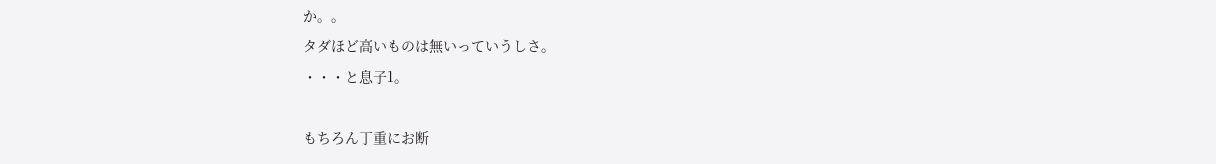か。。
タダほど高いものは無いっていうしさ。
・・・と息子1。

もちろん丁重にお断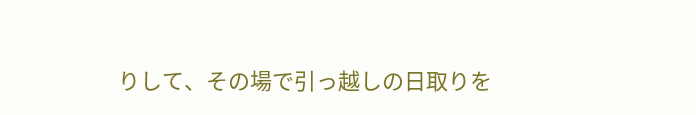りして、その場で引っ越しの日取りを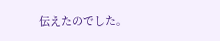伝えたのでした。